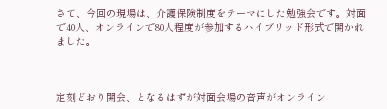さて、今回の現場は、介護保険制度をテーマにした勉強会です。対面で40人、オンラインで80人程度が参加するハイブリッド形式で開かれました。



定刻どおり開会、となるはずが対面会場の音声がオンライン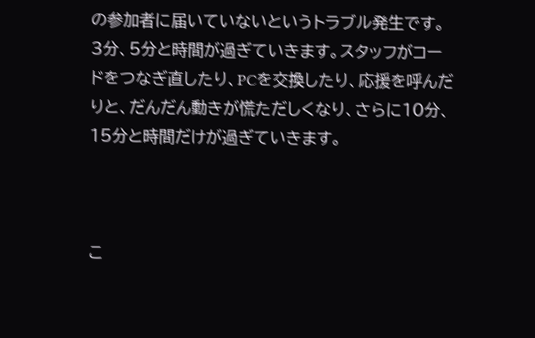の参加者に届いていないというトラブル発生です。3分、5分と時間が過ぎていきます。スタッフがコードをつなぎ直したり、PCを交換したり、応援を呼んだりと、だんだん動きが慌ただしくなり、さらに10分、15分と時間だけが過ぎていきます。



こ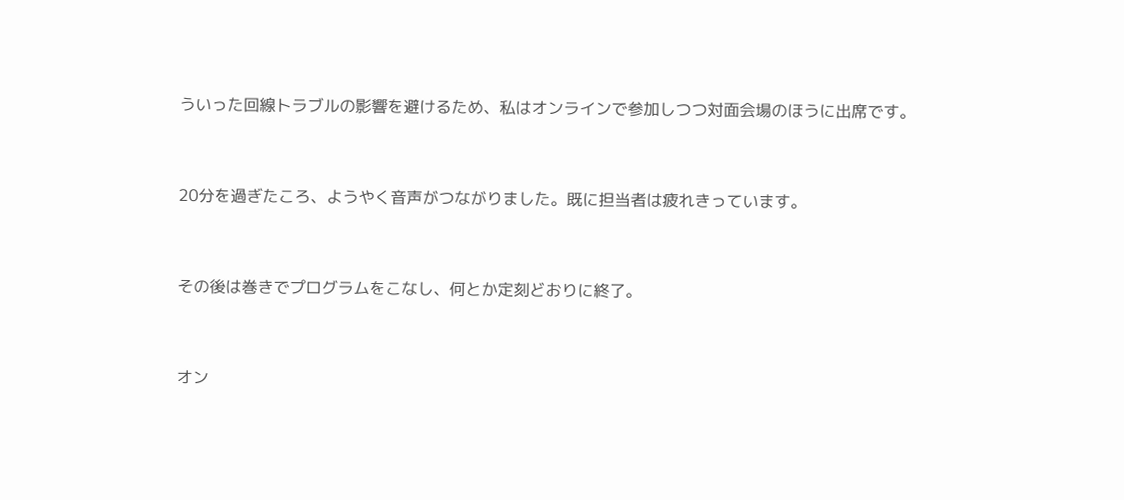ういった回線トラブルの影響を避けるため、私はオンラインで参加しつつ対面会場のほうに出席です。



20分を過ぎたころ、ようやく音声がつながりました。既に担当者は疲れきっています。



その後は巻きでプログラムをこなし、何とか定刻どおりに終了。



オン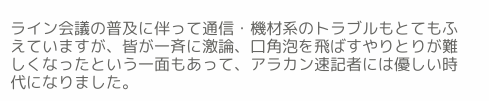ライン会議の普及に伴って通信・機材系のトラブルもとてもふえていますが、皆が一斉に激論、口角泡を飛ばすやりとりが難しくなったという一面もあって、アラカン速記者には優しい時代になりました。